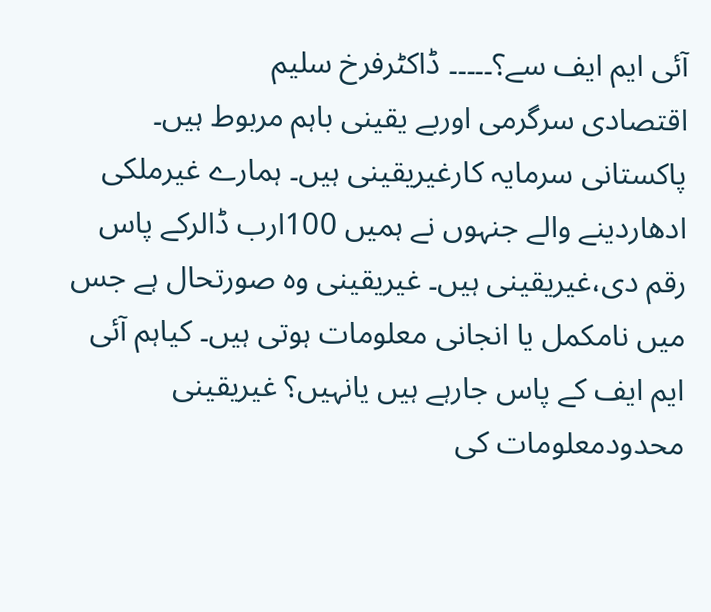آئی ایم ایف سے؟۔۔۔۔۔ ڈاکٹرفرخ سلیم
اقتصادی سرگرمی اوربے یقینی باہم مربوط ہیں۔ پاکستانی سرمایہ کارغیریقینی ہیں۔ ہمارے غیرملکی ادھاردینے والے جنہوں نے ہمیں 100ارب ڈالرکے پاس رقم دی،غیریقینی ہیں۔ غیریقینی وہ صورتحال ہے جس میں نامکمل یا انجانی معلومات ہوتی ہیں۔ کیاہم آئی ایم ایف کے پاس جارہے ہیں یانہیں؟ غیریقینی محدودمعلومات کی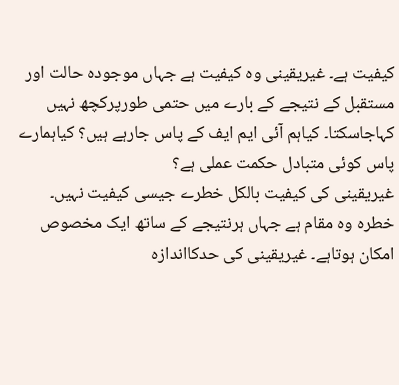کیفیت ہے۔ غیریقینی وہ کیفیت ہے جہاں موجودہ حالت اور مستقبل کے نتیجے کے بارے میں حتمی طورپرکچھ نہیں کہاجاسکتا۔ کیاہم آئی ایم ایف کے پاس جارہے ہیں؟ کیاہمارے پاس کوئی متبادل حکمت عملی ہے؟
غیریقینی کی کیفیت بالکل خطرے جیسی کیفیت نہیں۔ خطرہ وہ مقام ہے جہاں ہرنتیجے کے ساتھ ایک مخصوص امکان ہوتاہے۔ غیریقینی کی حدکااندازہ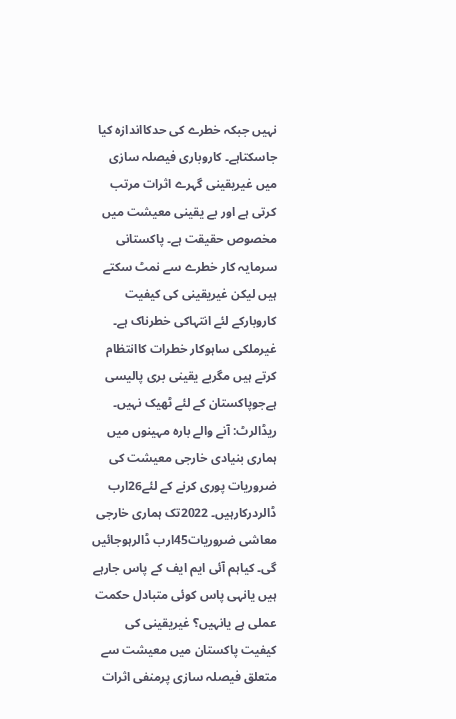نہیں جبکہ خطرے کی حدکااندازہ کیا جاسکتاہے۔ کاروباری فیصلہ سازی میں غیریقینی گہرے اثرات مرتب کرتی ہے اور بے یقینی معیشت میں مخصوص حقیقت ہے۔ پاکستانی سرمایہ کار خطرے سے نمٹ سکتے ہیں لیکن غیریقینی کی کیفیت کاروبارکے لئے انتہاکی خطرناک ہے۔ غیرملکی ساہوکار خطرات کاانتظام کرتے ہیں مگربے یقینی بری پالیسی ہےجوپاکستان کے لئے ٹھیک نہیں۔
ریڈالرٹ: آنے والے بارہ مہینوں میں ہماری بنیادی خارجی معیشت کی ضروریات پوری کرنے کے لئے26ارب ڈالردرکارہیں۔ 2022تک ہماری خارجی معاشی ضروریات45ارب ڈالرہوجائیں گی۔ کیاہم آئی ایم ایف کے پاس جارہے ہیں یانہی پاس کوئی متبادل حکمت عملی ہے یانہیں؟ غیریقینی کی کیفیت پاکستان میں معیشت سے متعلق فیصلہ سازی پرمنفی اثرات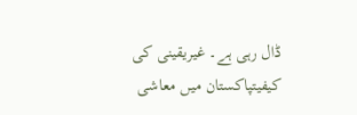ڈال رہی ہے۔ غیریقینی کی کیفیتپاکستان میں معاشی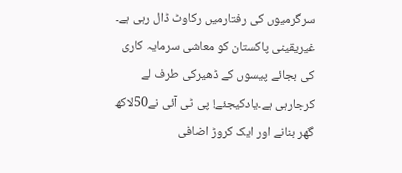سرگرمیوں کی رفتارمیں رکاوٹ ڈال رہی ہے۔ غیریقینی پاکستان کو معاشی سرمایہ کاری کی بجائے پیسوں کے ڈھیرکی طرف لے کرجارہی ہے۔یادکیجئے! پی ٹی آئی نے50لاکھ گھر بنانے اور ایک کروڑ اضافی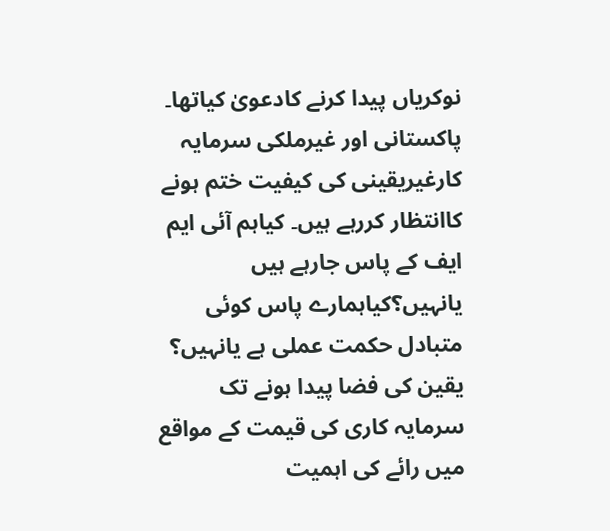نوکریاں پیدا کرنے کادعویٰ کیاتھا۔ پاکستانی اور غیرملکی سرمایہ کارغیریقینی کی کیفیت ختم ہونے کاانتظار کررہے ہیں۔ کیاہم آئی ایم ایف کے پاس جارہے ہیں یانہیں؟کیاہمارے پاس کوئی متبادل حکمت عملی ہے یانہیں؟ یقین کی فضا پیدا ہونے تک سرمایہ کاری کی قیمت کے مواقع میں رائے کی اہمیت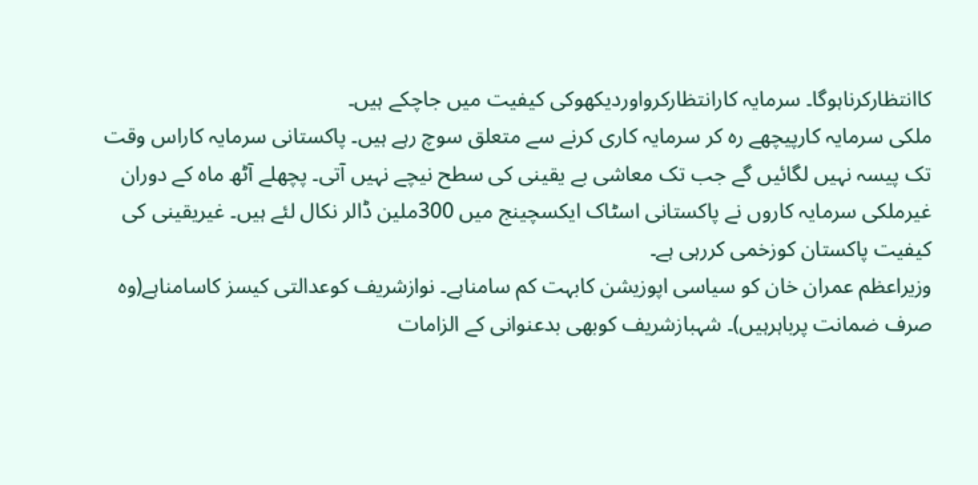کاانتظارکرناہوگا۔ سرمایہ کارانتظارکرواوردیکھوکی کیفیت میں جاچکے ہیں۔
ملکی سرمایہ کارپیچھے رہ کر سرمایہ کاری کرنے سے متعلق سوچ رہے ہیں۔ پاکستانی سرمایہ کاراس وقت تک پیسہ نہیں لگائیں گے جب تک معاشی بے یقینی کی سطح نیچے نہیں آتی۔ پچھلے آٹھ ماہ کے دوران غیرملکی سرمایہ کاروں نے پاکستانی اسٹاک ایکسچینج میں 300ملین ڈالر نکال لئے ہیں۔ غیریقینی کی کیفیت پاکستان کوزخمی کررہی ہے۔
وزیراعظم عمران خان کو سیاسی اپوزیشن کابہت کم سامناہے۔ نوازشریف کوعدالتی کیسز کاسامناہے(وہ صرف ضمانت پرباہرہیں)۔ شہبازشریف کوبھی بدعنوانی کے الزامات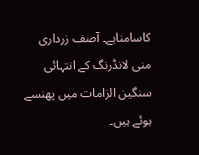کاسامناہے۔ آصف زرداری منی لانڈرنگ کے انتہائی سنگین الزامات میں پھنسے ہوئے ہیں۔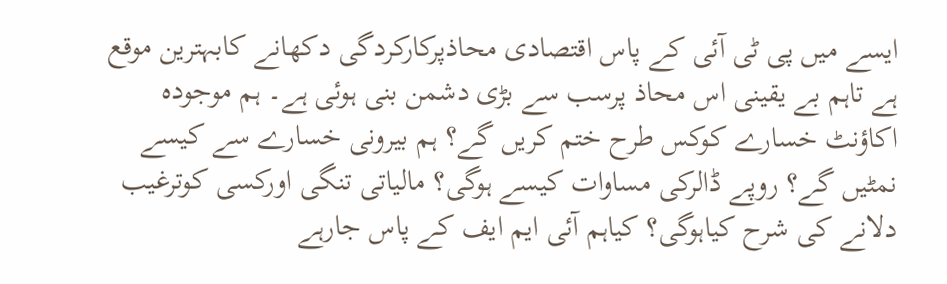ایسے میں پی ٹی آئی کے پاس اقتصادی محاذپرکارکردگی دکھانے کابہترین موقع ہے تاہم بے یقینی اس محاذ پرسب سے بڑی دشمن بنی ہوئی ہے۔ ہم موجودہ اکاؤنٹ خسارے کوکس طرح ختم کریں گے؟ ہم بیرونی خسارے سے کیسے نمٹیں گے؟ روپے ڈالرکی مساوات کیسے ہوگی؟ مالیاتی تنگی اورکسی کوترغیب دلانے کی شرح کیاہوگی؟ کیاہم آئی ایم ایف کے پاس جارہے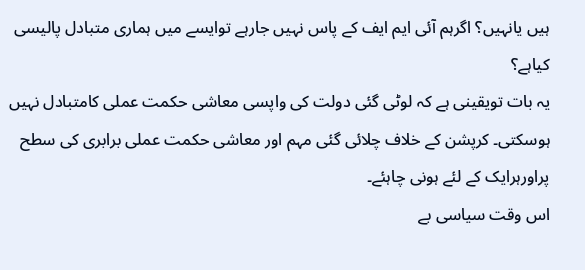ہیں یانہیں؟ اگرہم آئی ایم ایف کے پاس نہیں جارہے توایسے میں ہماری متبادل پالیسی کیاہے؟
یہ بات تویقینی ہے کہ لوٹی گئی دولت کی واپسی معاشی حکمت عملی کامتبادل نہیں ہوسکتی۔ کرپشن کے خلاف چلائی گئی مہم اور معاشی حکمت عملی برابری کی سطح پراورہرایک کے لئے ہونی چاہئے۔
اس وقت سیاسی بے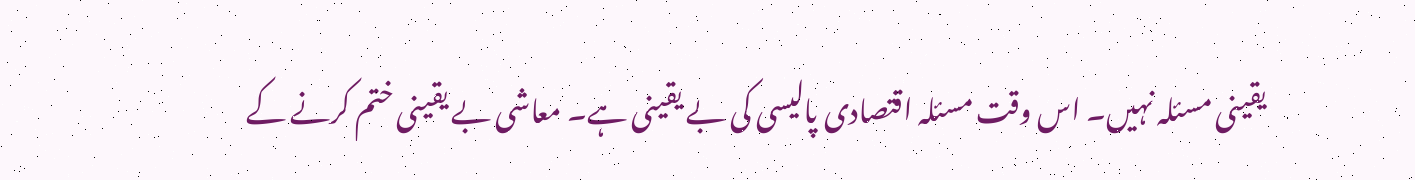یقینی مسئلہ نہیں۔ اس وقت مسئلہ اقتصادی پالیسی کی بے یقینی ہے۔ معاشی بے یقینی ختم کرنے کے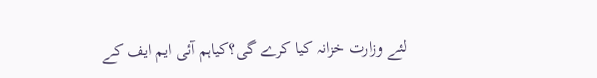لئے وزارت خزانہ کیا کرے گی؟کیاہم آئی ایم ایف کے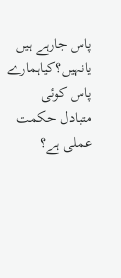پاس جارہے ہیں یانہیں؟کیاہمارے پاس کوئی متبادل حکمت عملی ہے؟